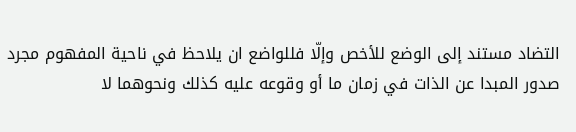التضاد مستند إلى الوضع للأخص وإلّا فللواضع ان يلاحظ في ناحية المفهوم مجرد صدور المبدا عن الذات في زمان ما أو وقوعه عليه كذلك ونحوهما لا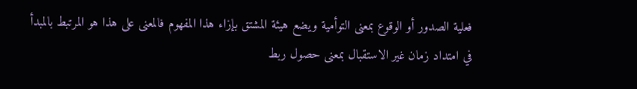فعلية الصدور أو الوقوع بمعنى التوأمية ويضع هيئة المشتق بإزاء هذا المفهوم فالمعنى على هذا هو المرتبط بالمبدأ في امتداد زمان غير الاستقبال بمعنى حصول ربط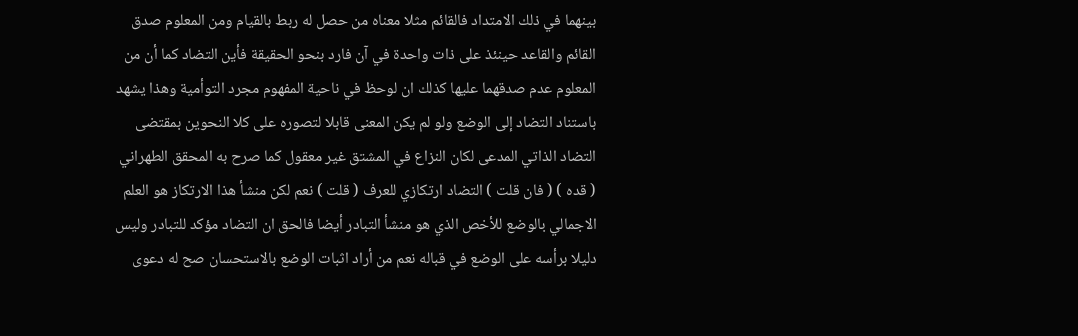بينهما في ذلك الامتداد فالقائم مثلا معناه من حصل له ربط بالقيام ومن المعلوم صدق القائم والقاعد حينئذ على ذات واحدة في آن فارد بنحو الحقيقة فأين التضاد كما أن من المعلوم عدم صدقهما عليها كذلك ان لوحظ في ناحية المفهوم مجرد التوأمية وهذا يشهد باستناد التضاد إلى الوضع ولو لم يكن المعنى قابلا لتصوره على كلا النحوين بمقتضى التضاد الذاتي المدعى لكان النزاع في المشتق غير معقول كما صرح به المحقق الطهراني ( قده ) ( فان قلت ) التضاد ارتكازي للعرف ( قلت ) نعم لكن منشأ هذا الارتكاز هو العلم الاجمالي بالوضع للأخص الذي هو منشأ التبادر أيضا فالحق ان التضاد مؤكد للتبادر وليس دليلا برأسه على الوضع في قباله نعم من أراد اثبات الوضع بالاستحسان صح له دعوى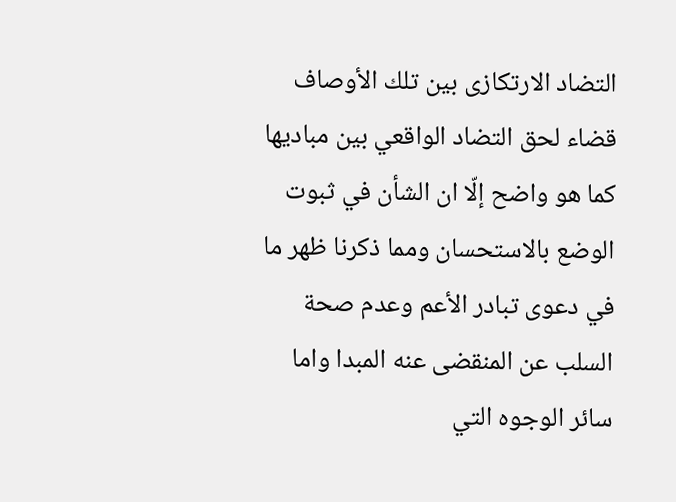التضاد الارتكازى بين تلك الأوصاف قضاء لحق التضاد الواقعي بين مباديها كما هو واضح إلّا ان الشأن في ثبوت الوضع بالاستحسان ومما ذكرنا ظهر ما في دعوى تبادر الأعم وعدم صحة السلب عن المنقضى عنه المبدا واما سائر الوجوه التي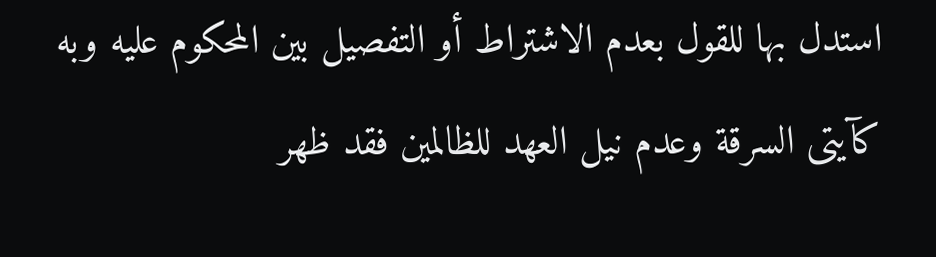استدل بها للقول بعدم الاشتراط أو التفصيل بين المحكوم عليه وبه كآيتى السرقة وعدم نيل العهد للظالمين فقد ظهر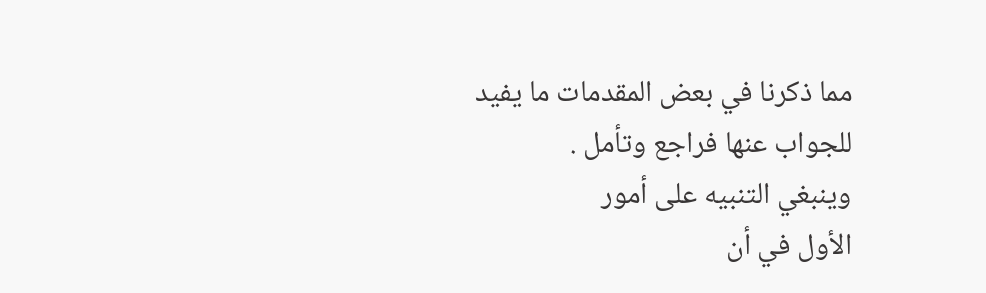مما ذكرنا في بعض المقدمات ما يفيد للجواب عنها فراجع وتأمل .
وينبغي التنبيه على أمور
الأول في أن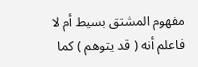مفهوم المشتق بسيط أم لا
فاعلم أنه ( قد يتوهم ) كما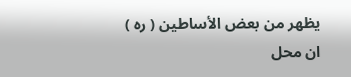يظهر من بعض الأساطين ( ره ) ان محل